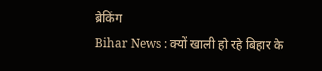ब्रेकिंग
Bihar News : क्यों खाली हो रहे बिहार के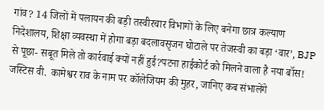गांव? 14 जिलों में पलायन की बड़ी तस्वीरचार विभागों के लिए बनेगा छात्र कल्याण निदेशालय, शिक्षा व्यवस्था में होगा बड़ा बदलावसृजन घोटाले पर तेजस्वी का बड़ा ‘वार’, BJP से पूछा- सबूत मिले तो कार्रवाई क्यों नहीं हुई?पटना हाईकोर्ट को मिलने वाला है नया बॉस! जस्टिस वी. कामेश्वर राव के नाम पर कॉलेजियम की मुहर, जानिए कब संभालेंगे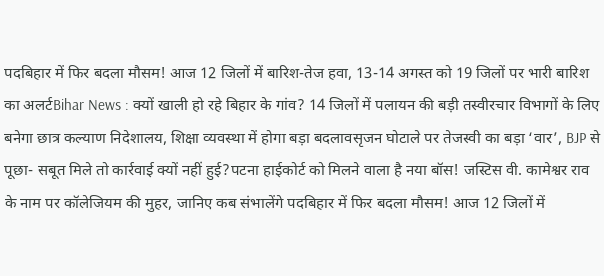पदबिहार में फिर बदला मौसम! आज 12 जिलों में बारिश-तेज हवा, 13-14 अगस्त को 19 जिलों पर भारी बारिश का अलर्टBihar News : क्यों खाली हो रहे बिहार के गांव? 14 जिलों में पलायन की बड़ी तस्वीरचार विभागों के लिए बनेगा छात्र कल्याण निदेशालय, शिक्षा व्यवस्था में होगा बड़ा बदलावसृजन घोटाले पर तेजस्वी का बड़ा ‘वार’, BJP से पूछा- सबूत मिले तो कार्रवाई क्यों नहीं हुई?पटना हाईकोर्ट को मिलने वाला है नया बॉस! जस्टिस वी. कामेश्वर राव के नाम पर कॉलेजियम की मुहर, जानिए कब संभालेंगे पदबिहार में फिर बदला मौसम! आज 12 जिलों में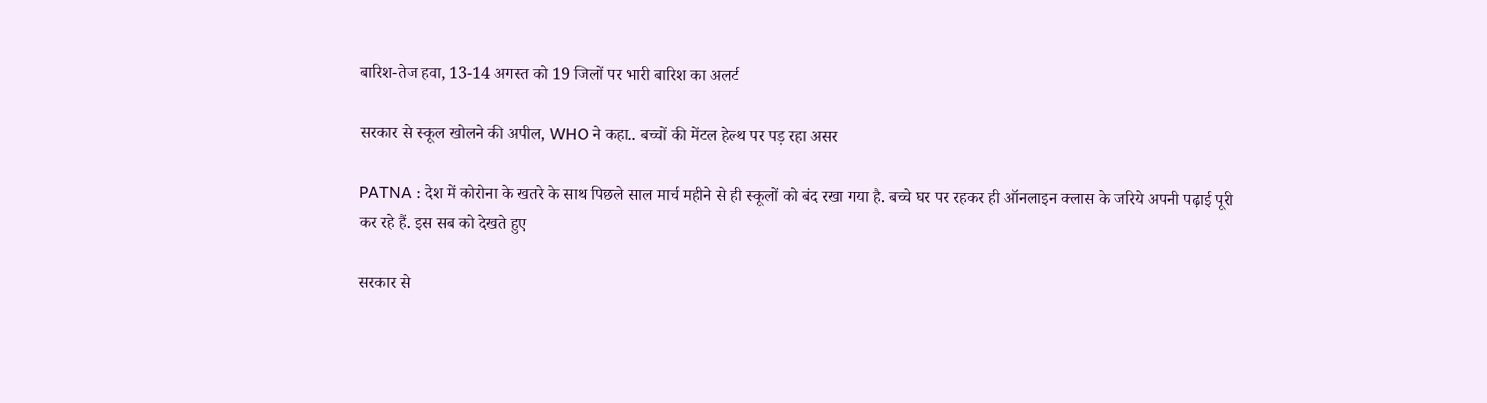बारिश-तेज हवा, 13-14 अगस्त को 19 जिलों पर भारी बारिश का अलर्ट

सरकार से स्कूल खोलने की अपील, WHO ने कहा.. बच्चों की मेंटल हेल्थ पर पड़ रहा असर

PATNA : देश में कोरोना के खतरे के साथ पिछले साल मार्च महीने से ही स्कूलों को बंद रखा गया है. बच्चे घर पर रहकर ही ऑनलाइन क्लास के जरिये अपनी पढ़ाई पूरी कर रहे हैं. इस सब को देखते हुए

सरकार से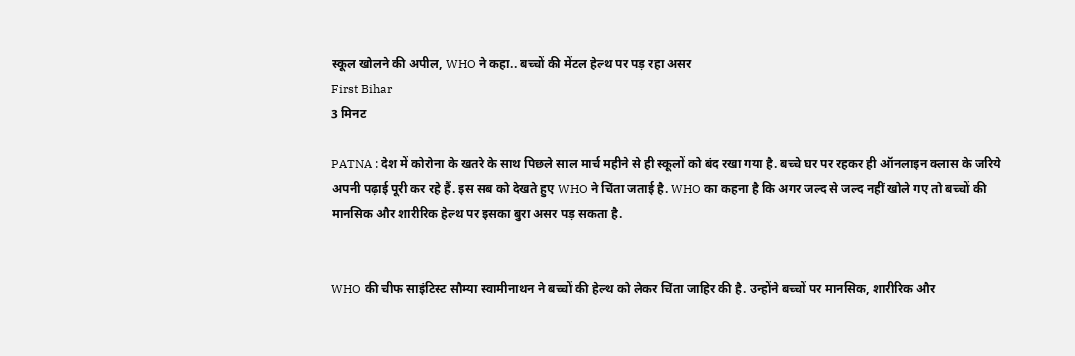स्कूल खोलने की अपील, WHO ने कहा.. बच्चों की मेंटल हेल्थ पर पड़ रहा असर
First Bihar
3 मिनट

PATNA : देश में कोरोना के खतरे के साथ पिछले साल मार्च महीने से ही स्कूलों को बंद रखा गया है. बच्चे घर पर रहकर ही ऑनलाइन क्लास के जरिये अपनी पढ़ाई पूरी कर रहे हैं. इस सब को देखते हुए WHO ने चिंता जताई है. WHO का कहना है कि अगर जल्द से जल्द नहीं खोले गए तो बच्चों की मानसिक और शारीरिक हेल्थ पर इसका बुरा असर पड़ सकता है.


WHO की चीफ साइंटिस्ट सौम्या स्वामीनाथन ने बच्चों की हेल्थ को लेकर चिंता जाहिर की है. उन्होंने बच्चों पर मानसिक, शारीरिक और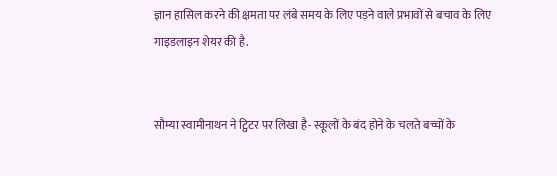ज्ञान हासिल करने की क्षमता पर लंबे समय के लिए पड़ने वाले प्रभावों से बचाव के लिए गाइडलाइन शेयर की है.


सौम्या स्वामीनाथन ने ट्विटर पर लिखा है- स्कूलों के बंद होने के चलते बच्चों के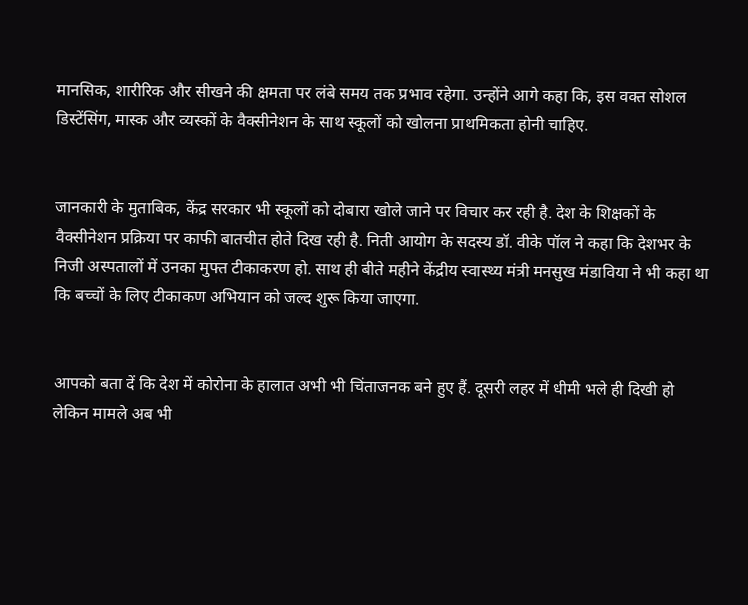मानसिक, शारीरिक और सीखने की क्षमता पर लंबे समय तक प्रभाव रहेगा. उन्होंने आगे कहा कि, इस वक्त सोशल डिस्टेंसिंग, मास्क और व्यस्कों के वैक्सीनेशन के साथ स्कूलों को खोलना प्राथमिकता होनी चाहिए.


जानकारी के मुताबिक, केंद्र सरकार भी स्कूलों को दोबारा खोले जाने पर विचार कर रही है. देश के शिक्षकों के वैक्सीनेशन प्रक्रिया पर काफी बातचीत होते दिख रही है. निती आयोग के सदस्य डॉ. वीके पॉल ने कहा कि देशभर के निजी अस्पतालों में उनका मुफ्त टीकाकरण हो. साथ ही बीते महीने केंद्रीय स्वास्थ्य मंत्री मनसुख मंडाविया ने भी कहा था कि बच्चों के लिए टीकाकण अभियान को जल्द शुरू किया जाएगा.


आपको बता दें कि देश में कोरोना के हालात अभी भी चिंताजनक बने हुए हैं. दूसरी लहर में धीमी भले ही दिखी हो लेकिन मामले अब भी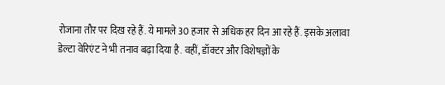रोजाना तौर पर दिख रहे हैं. ये मामले 30 हजार से अधिक हर दिन आ रहे हैं. इसके अलावा डेल्टा वेरिएंट ने भी तनाव बढ़ा दिया है. वहीं, डॉक्टर और विशेषज्ञों के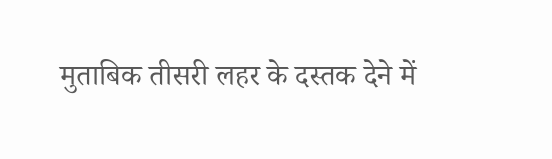मुताबिक तीसरी लहर के दस्तक देने में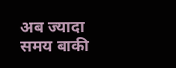अब ज्यादा समय बाकी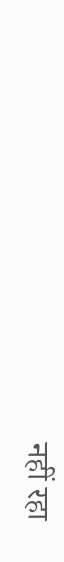नहीं रहा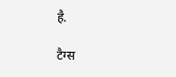है.

टैग्स